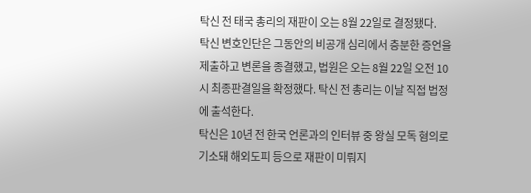탁신 전 태국 총리의 재판이 오는 8월 22일로 결정됐다.
탁신 변호인단은 그동안의 비공개 심리에서 층분한 증언을 제출하고 변론을 종결했고, 법원은 오는 8월 22일 오전 10시 최종판결일을 확정했다. 탁신 전 총리는 이날 직접 법정에 출석한다.
탁신은 10년 전 한국 언론과의 인터뷰 중 왕실 모독 혐의로 기소돼 해외도피 등으로 재판이 미뤄지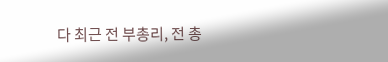다 최근 전 부총리, 전 총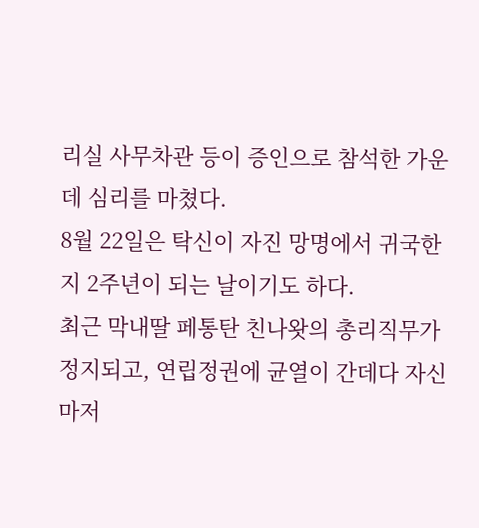리실 사무차관 등이 증인으로 참석한 가운데 심리를 마쳤다.
8월 22일은 탁신이 자진 망명에서 귀국한 지 2주년이 되는 날이기도 하다.
최근 막내딸 페통탄 친나왓의 총리직무가 정지되고, 연립정권에 균열이 간데다 자신마저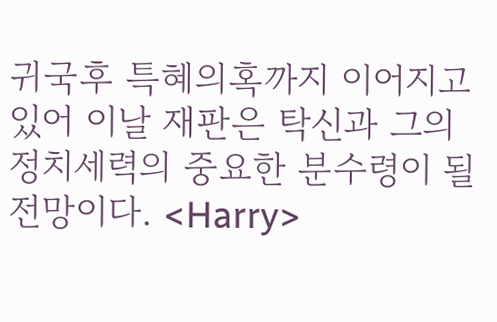귀국후 특혜의혹까지 이어지고 있어 이날 재판은 탁신과 그의 정치세력의 중요한 분수령이 될 전망이다. <Harry>